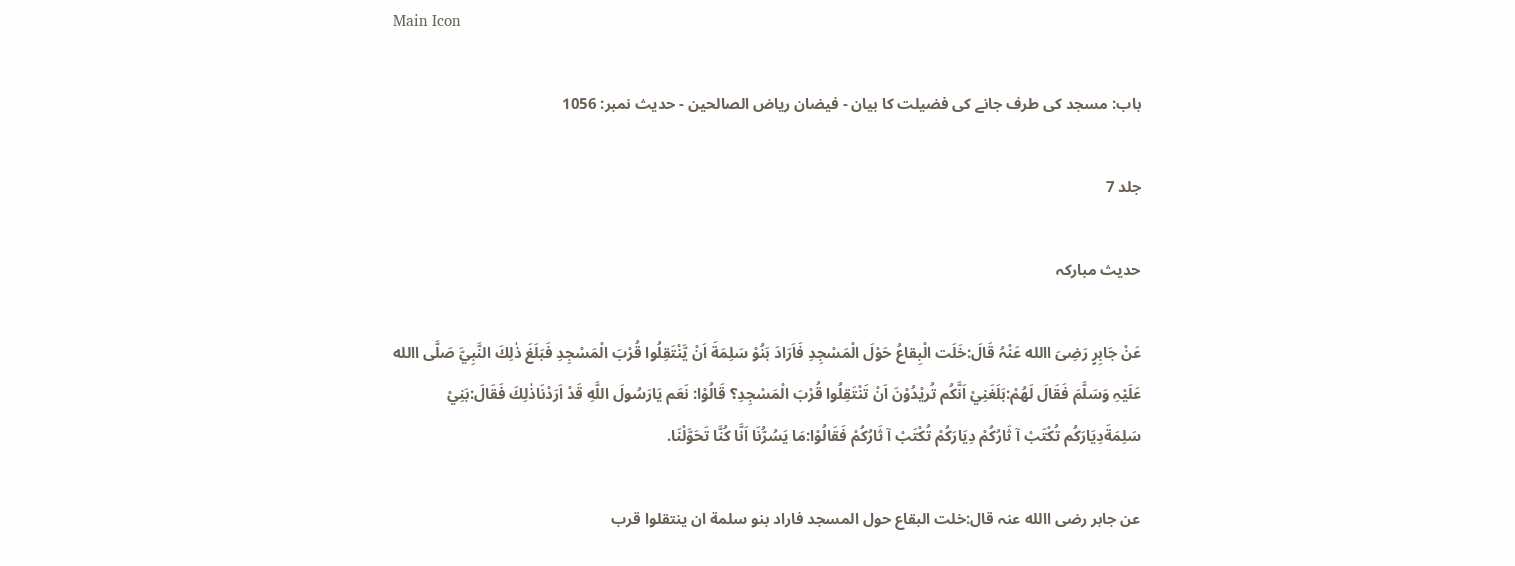Main Icon

باب: مسجد کی طرف جانے کی فضیلت کا بیان - فیضان ریاض الصالحین - حدیث نمبر: 1056

جلد 7

حدیث مبارکہ

عَنْ جَابِرٍ رَضِیَ االله عَنْہُ قَالَ:خَلَت الْبِقاعُ حَوْلَ الْمَسْجِدِ فَاَرَادَ بَنُوْ سَلِمَةَ اَنْ يَّنْتَقِلُوا قُرْبَ الْمَسْجِدِ فَبَلَغَ ذٰلِكَ النَّبِيَّ صَلَّی االله عَلَیْہِ وَسَلَّمَ فَقَالَ لَهُمْ:بَلَغَنِيْ اَنَّكُم تُريْدُوْنَ اَنْ تَنْتَقِلُوا قُرْبَ الْمَسْجِدِ؟ قَالُوْا: نَعَم يَارَسُولَ اللَّهِ قَدْ اَرَدْنَاذٰلِكَ فَقَالَ:بَنِيْ سَلِمَةَدِيَارَكُم تُكْتَبْ آ ثَارُكُمْ دِيَارَكُمْ تُكْتَبْ آ ثَارُكُمْ فَقَالُوْا:مَا يَسُرُّنَا اَنَّا كُنَّا تَحَوَّلْنَا.

عن جابر رضی االله عنہ قال:خلت البقاع حول المسجد فاراد بنو سلمة ان ينتقلوا قرب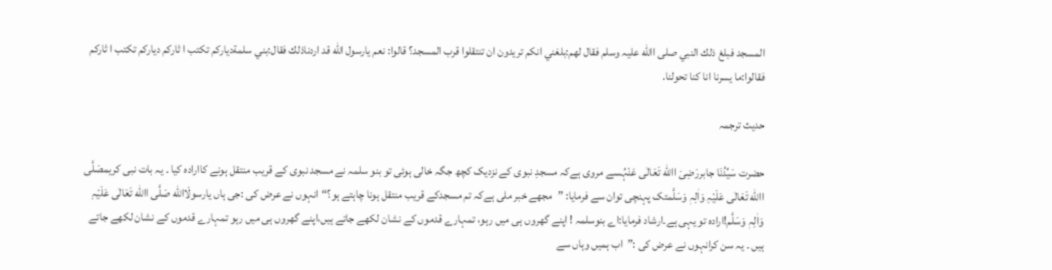المسجد فبلغ ذلك النبي صلی االله علیہ وسلم فقال لهم:بلغني انكم تريدون ان تنتقلوا قرب المسجد؟ قالوا: نعم يارسول الله قد اردناذلك فقال:بني سلمةدياركم تكتب ا ثاركم دياركم تكتب ا ثاركم فقالوا:ما يسرنا انا كنا تحولنا.

حدیث ترجمہ

حضرت سَیِّدُنَا جابررَضِیَ االله تَعَالٰی عَنْہُسے مروی ہےکہ مسجدِ نبوی کے نزدیک کچھ جگہ خالی ہوئی تو بنو سلمہ نے مسجد نبوی کے قریب منتقل ہونے کاارادہ کیا ۔ یہ بات نبی کریمصَلَّی االله تَعَالٰی عَلَیْہِ وَاٰلِہٖ وَسَلَّمتک پہنچی توان سے فرمایا: ”مجھے خبر ملی ہےکہ تم مسجدکے قریب منتقل ہونا چاہتے ہو؟“انہوں نے عرض کی :جی ہاں یارسولَاالله صَلَّی االله تَعَالٰی عَلَیْہِ وَاٰلِہٖ وَسَلَّم!ارادہ تو یہی ہے۔ارشاد فرمایا:اے بنوسلمہ ! اپنے گھروں ہی میں رہو، تمہارے قدموں کے نشان لکھے جاتے ہیں،اپنے گھروں ہی میں رہو تمہارے قدموں کے نشان لکھے جاتے ہیں ۔ یہ سن کرانہوں نے عرض کی :”اب ہمیں وہاں سے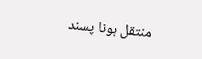منتقل ہونا پسند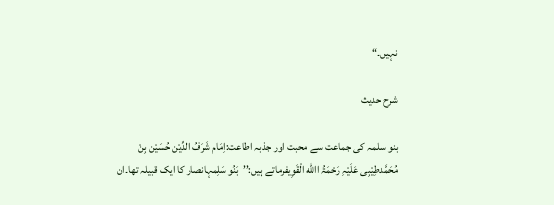نہیں۔“

شرح حدیث

بنو سلمہ کی جماعت سے محبت اور جذبہ اطاعت:اِمَام شَرَفُ الدِّیْن حُسَیْن بِنْ مُحَمَّدطِیْبِی عَلَیْہِ رَحْمَۃُ االله الْقَوِیفرماتے ہیں:’’بَنُو سَلِمہانصار کا ایک قبیلہ تھا۔ان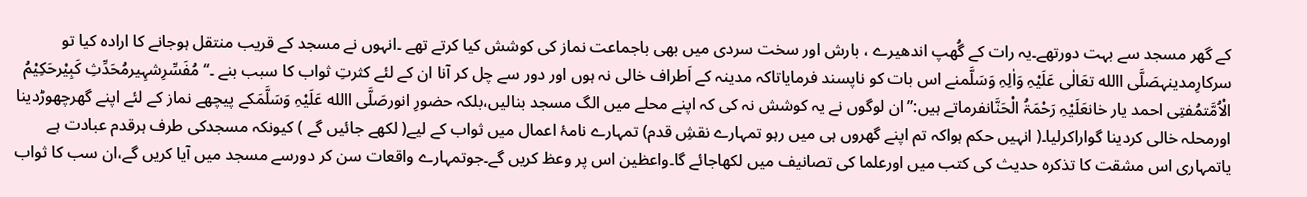کے گھر مسجد سے بہت دورتھے۔یہ رات کے گُھپ اندھیرے ، بارش اور سخت سردی میں بھی باجماعت نماز کی کوشش کیا کرتے تھے ۔انہوں نے مسجد کے قریب منتقل ہوجانے کا ارادہ کیا تو سرکارِمدینہصَلَّی االله تعَالٰی عَلَیْہِ وَاٰلِہِ وَسَلَّمنے اس بات کو ناپسند فرمایاتاکہ مدینہ کے اَطراف خالی نہ ہوں اور دور سے چل کر آنا ان کے لئے کثرتِ ثواب کا سبب بنے ۔‘‘مُفَسِّرِشہِیرمُحَدِّثِ کَبِیْرحَکِیْمُ الْاُمَّتمُفتِی احمد یار خانعَلَیْہِ رَحْمَۃُ الْحَنَّانفرماتے ہیں:”ان لوگوں نے یہ کوشش نہ کی کہ اپنے محلے میں الگ مسجد بنالیں،بلکہ حضورِ انورصَلَّی االله عَلَیْہِ وَسَلَّمَکے پیچھے نماز کے لئے اپنے گھرچھوڑدینا اورمحلہ خالی کردینا گواراکرلیا۔( انہیں حکم ہواکہ تم اپنے گھروں ہی میں رہو تمہارے نقشِ قدم) تمہارے نامۂ اعمال میں ثواب کے لیے( لکھے جائیں گے ) کیونکہ مسجدکی طرف ہرقدم عبادت ہے یاتمہاری اس مشقت کا تذکرہ حدیث کی کتب میں اورعلما کی تصانیف میں لکھاجائے گا۔واعظین اس پر وعظ کریں گے۔جوتمہارے واقعات سن کر دورسے مسجد میں آیا کریں گے،ان سب کا ثواب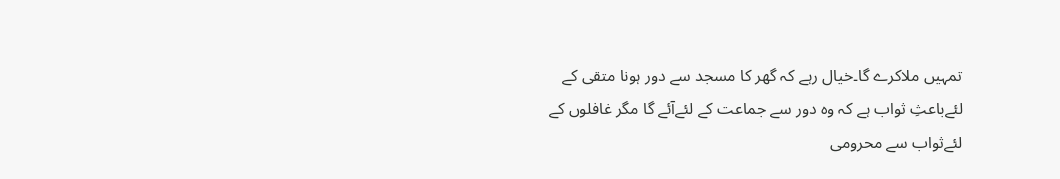تمہیں ملاکرے گا۔خیال رہے کہ گھر کا مسجد سے دور ہونا متقی کے لئےباعثِ ثواب ہے کہ وہ دور سے جماعت کے لئےآئے گا مگر غافلوں کے لئےثواب سے محرومی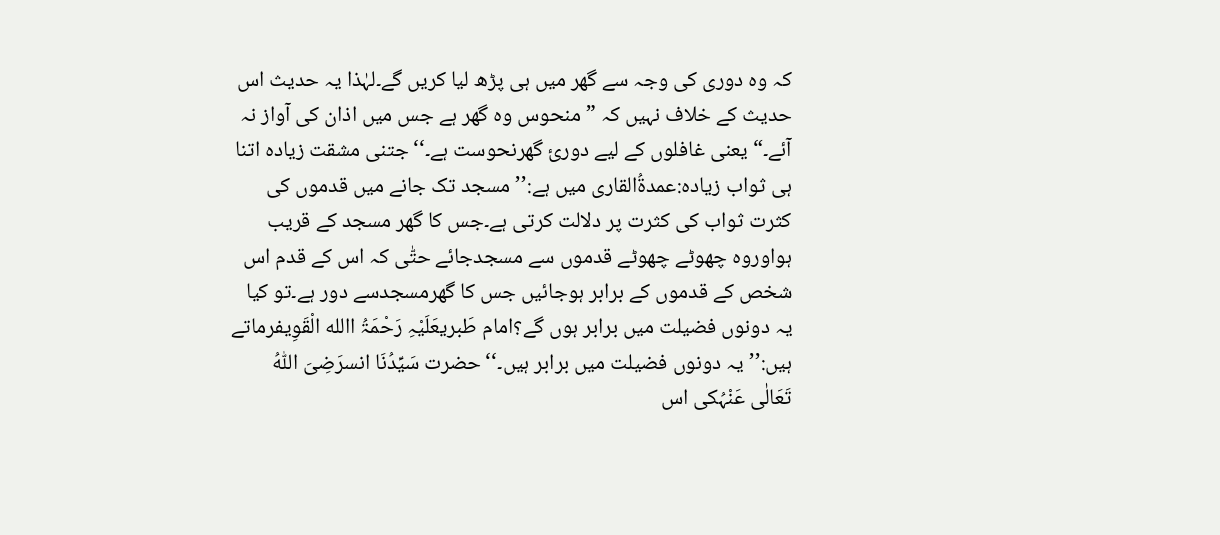کہ وہ دوری کی وجہ سے گھر میں ہی پڑھ لیا کریں گے۔لہٰذا یہ حدیث اس حدیث کے خلاف نہیں کہ ”منحوس وہ گھر ہے جس میں اذان کی آواز نہ آئے۔“ یعنی غافلوں کے لیے دوریٔ گھرنحوست ہے۔‘‘جتنی مشقت زیادہ اتنا ہی ثواب زیادہ:عمدۃُالقاری میں ہے:’’مسجد تک جانے میں قدموں کی کثرت ثواب کی کثرت پر دلالت کرتی ہے۔جس کا گھر مسجد کے قریب ہواوروہ چھوٹے چھوٹے قدموں سے مسجدجائے حتّٰی کہ اس کے قدم اس شخص کے قدموں کے برابر ہوجائیں جس کا گھرمسجدسے دور ہے۔تو کیا یہ دونوں فضیلت میں برابر ہوں گے؟امام طَبریعَلَیْہِ رَحْمَۃُ االله الْقَوِیفرماتے ہیں:’’یہ دونوں فضیلت میں برابر ہیں۔‘‘حضرت سَیِّدُنَا انسرَضِیَ اللّٰہُ تَعَالٰی عَنْہُکی اس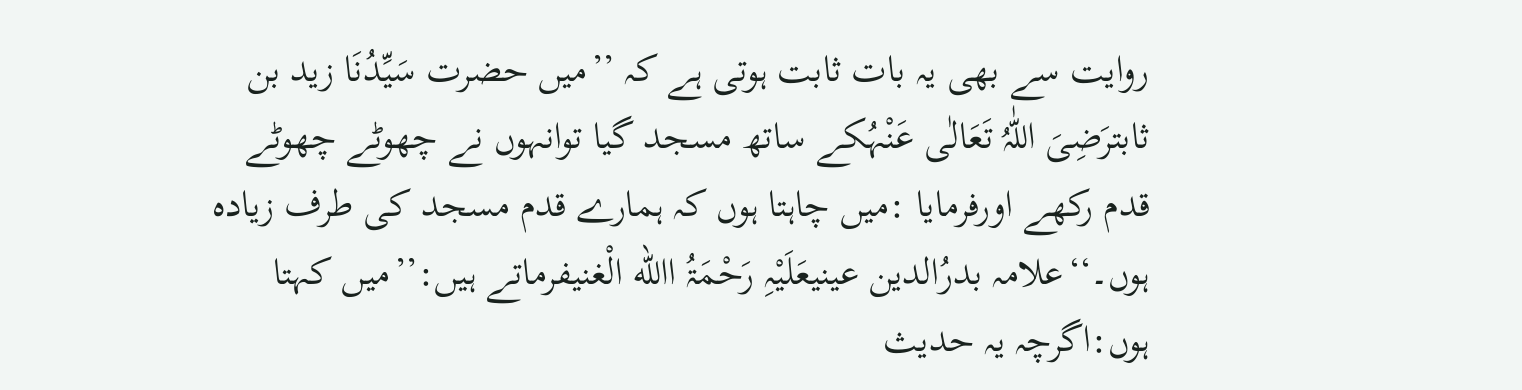روایت سے بھی یہ بات ثابت ہوتی ہے کہ ’’میں حضرت سَیِّدُنَا زید بن ثابترَضِیَ اللّٰہُ تَعَالٰی عَنْہُکے ساتھ مسجد گیا توانہوں نے چھوٹے چھوٹے قدم رکھے اورفرمایا :میں چاہتا ہوں کہ ہمارے قدم مسجد کی طرف زیادہ ہوں۔‘‘علامہ بدرُالدین عینیعَلَیْہِ رَحْمَۃُ االله الْغنیفرماتے ہیں:’’میں کہتا ہوں:اگرچہ یہ حدیث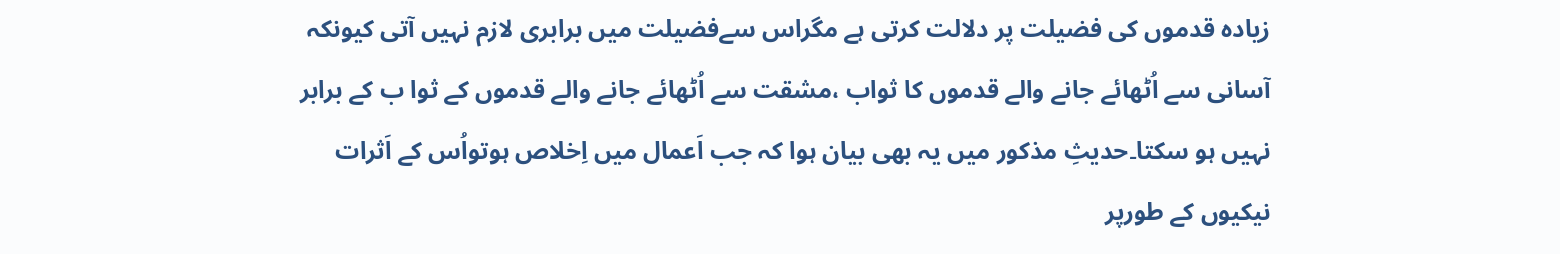زیادہ قدموں کی فضیلت پر دلالت کرتی ہے مگراس سےفضیلت میں برابری لازم نہیں آتی کیونکہ آسانی سے اُٹھائے جانے والے قدموں کا ثواب ،مشقت سے اُٹھائے جانے والے قدموں کے ثوا ب کے برابر نہیں ہو سکتا۔حدیثِ مذکور میں یہ بھی بیان ہوا کہ جب اَعمال میں اِخلاص ہوتواُس کے اَثرات نیکیوں کے طورپر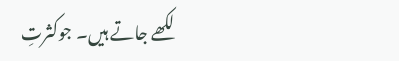لکھے جاتے ہیں۔ جوکثرتِ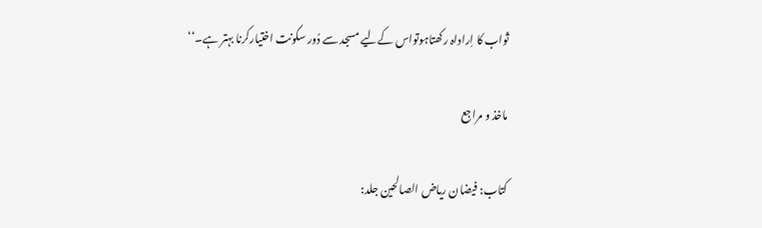ثواب کا اِراداہ رکھتاہوتواس کےلیے مسجد سے دُور سکونت اختیارکرنا بہتر ہے۔‘‘

ماخذ و مراجع

کتاب: فیضان ریاض الصالحین جلد: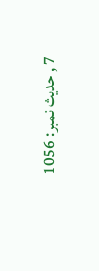7 , حدیث نمبر: 1056